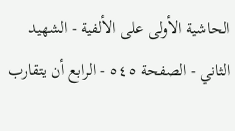الحاشية الأولى على الألفية - الشهيد الثاني - الصفحة ٥٤٥ - الرابع أن يتقارب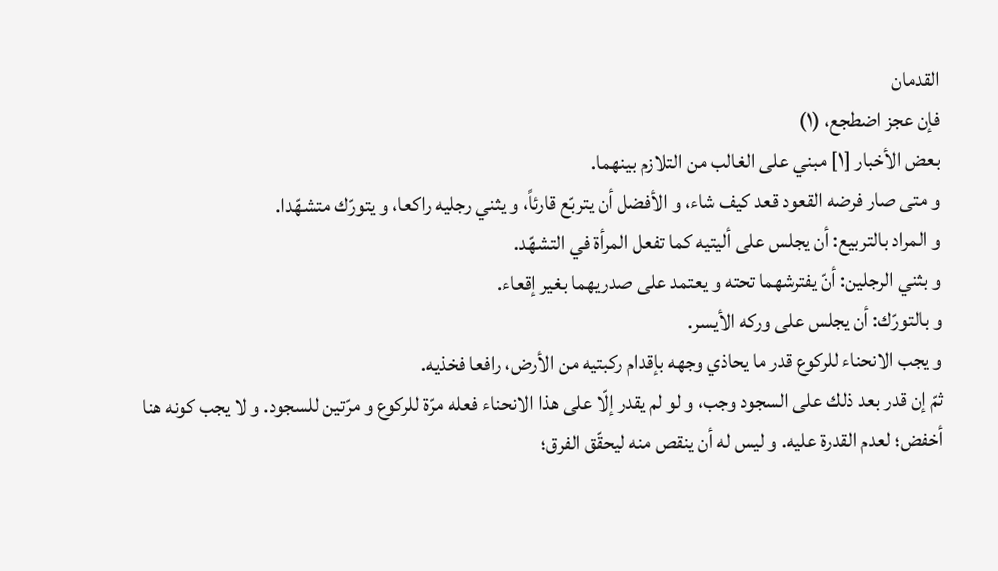القدمان
فإن عجز اضطجع، (١)
بعض الأخبار [١] مبني على الغالب من التلازم بينهما.
و متى صار فرضه القعود قعد كيف شاء، و الأفضل أن يتربّع قارئاً، و يثني رجليه راكعا، و يتورّك متشهّدا.
و المراد بالتربيع: أن يجلس على أليتيه كما تفعل المرأة في التشهّد.
و بثني الرجلين: أنّ يفترشهما تحته و يعتمد على صدريهما بغير إقعاء.
و بالتورّك: أن يجلس على وركه الأيسر.
و يجب الانحناء للركوع قدر ما يحاذي وجهه بإقدام ركبتيه من الأرض، رافعا فخذيه.
ثمّ إن قدر بعد ذلك على السجود وجب، و لو لم يقدر إلّا على هذا الانحناء فعله مرّة للركوع و مرّتين للسجود. و لا يجب كونه هنا أخفض؛ لعدم القدرة عليه. و ليس له أن ينقص منه ليحقّق الفرق؛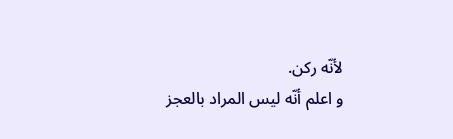لأنّه ركن.
و اعلم أنّه ليس المراد بالعجز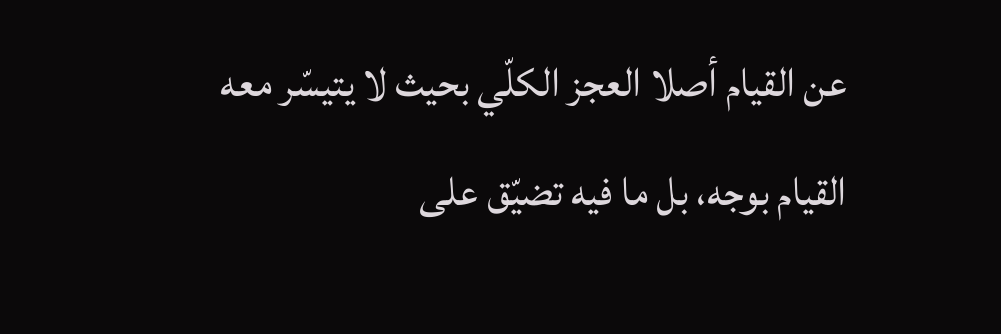عن القيام أصلا العجز الكلّي بحيث لا يتيسّر معه القيام بوجه، بل ما فيه تضيّق على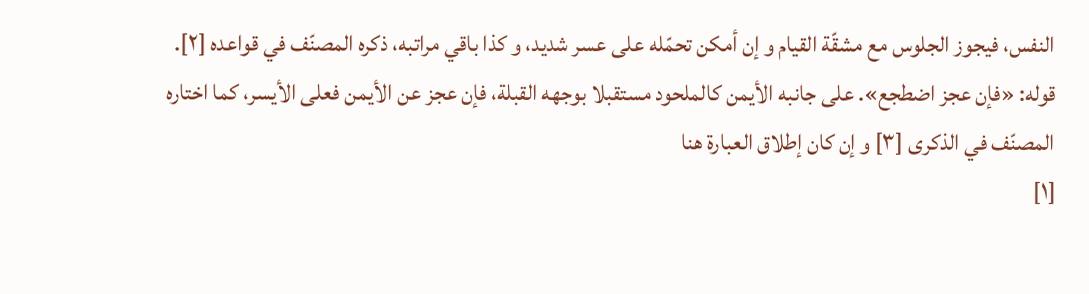النفس، فيجوز الجلوس مع مشقّة القيام و إن أمكن تحمّله على عسر شديد، و كذا باقي مراتبه، ذكره المصنّف في قواعده [٢].
قوله: «فإن عجز اضطجع». على جانبه الأيمن كالملحود مستقبلا بوجهه القبلة، فإن عجز عن الأيمن فعلى الأيسر، كما اختاره المصنّف في الذكرى [٣] و إن كان إطلاق العبارة هنا
[١]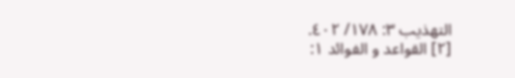التهذيب ٣: ١٧٨/ ٤٠٢.
[٢] القواعد و الفوائد ١: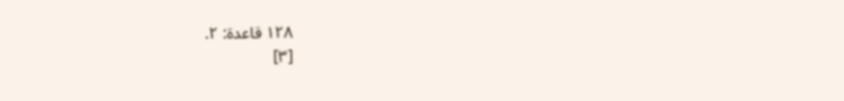١٢٨ قاعدة: ٢.
[٣]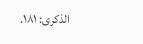الذكرى: ١٨١.